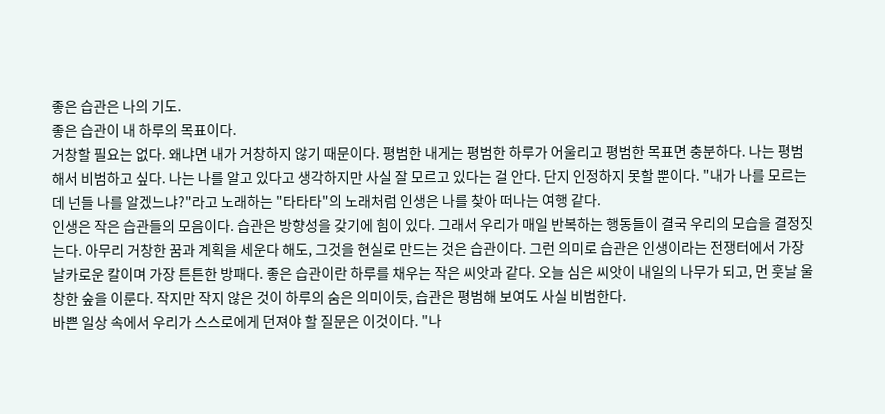좋은 습관은 나의 기도.
좋은 습관이 내 하루의 목표이다.
거창할 필요는 없다. 왜냐면 내가 거창하지 않기 때문이다. 평범한 내게는 평범한 하루가 어울리고 평범한 목표면 충분하다. 나는 평범해서 비범하고 싶다. 나는 나를 알고 있다고 생각하지만 사실 잘 모르고 있다는 걸 안다. 단지 인정하지 못할 뿐이다. "내가 나를 모르는데 넌들 나를 알겠느냐?"라고 노래하는 "타타타"의 노래처럼 인생은 나를 찾아 떠나는 여행 같다.
인생은 작은 습관들의 모음이다. 습관은 방향성을 갖기에 힘이 있다. 그래서 우리가 매일 반복하는 행동들이 결국 우리의 모습을 결정짓는다. 아무리 거창한 꿈과 계획을 세운다 해도, 그것을 현실로 만드는 것은 습관이다. 그런 의미로 습관은 인생이라는 전쟁터에서 가장 날카로운 칼이며 가장 튼튼한 방패다. 좋은 습관이란 하루를 채우는 작은 씨앗과 같다. 오늘 심은 씨앗이 내일의 나무가 되고, 먼 훗날 울창한 숲을 이룬다. 작지만 작지 않은 것이 하루의 숨은 의미이듯, 습관은 평범해 보여도 사실 비범한다.
바쁜 일상 속에서 우리가 스스로에게 던져야 할 질문은 이것이다. "나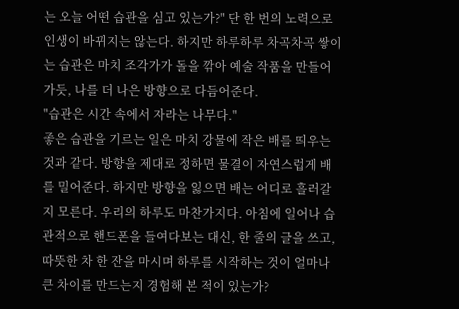는 오늘 어떤 습관을 심고 있는가?" 단 한 번의 노력으로 인생이 바뀌지는 않는다. 하지만 하루하루 차곡차곡 쌓이는 습관은 마치 조각가가 돌을 깎아 예술 작품을 만들어 가듯, 나를 더 나은 방향으로 다듬어준다.
"습관은 시간 속에서 자라는 나무다."
좋은 습관을 기르는 일은 마치 강물에 작은 배를 띄우는 것과 같다. 방향을 제대로 정하면 물결이 자연스럽게 배를 밀어준다. 하지만 방향을 잃으면 배는 어디로 흘러갈지 모른다. 우리의 하루도 마찬가지다. 아침에 일어나 습관적으로 핸드폰을 들여다보는 대신, 한 줄의 글을 쓰고, 따뜻한 차 한 잔을 마시며 하루를 시작하는 것이 얼마나 큰 차이를 만드는지 경험해 본 적이 있는가?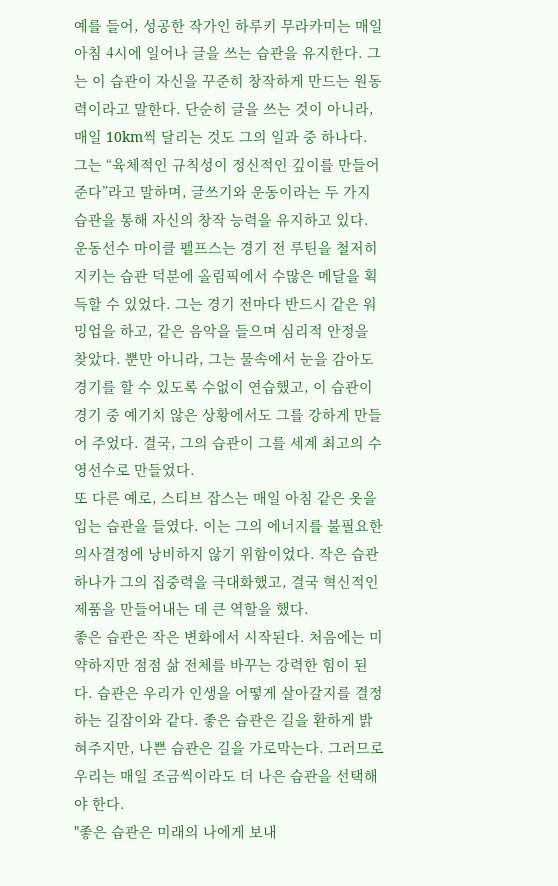예를 들어, 성공한 작가인 하루키 무라카미는 매일 아침 4시에 일어나 글을 쓰는 습관을 유지한다. 그는 이 습관이 자신을 꾸준히 창작하게 만드는 원동력이라고 말한다. 단순히 글을 쓰는 것이 아니라, 매일 10km씩 달리는 것도 그의 일과 중 하나다. 그는 “육체적인 규칙성이 정신적인 깊이를 만들어준다”라고 말하며, 글쓰기와 운동이라는 두 가지 습관을 통해 자신의 창작 능력을 유지하고 있다.
운동선수 마이클 펠프스는 경기 전 루틴을 철저히 지키는 습관 덕분에 올림픽에서 수많은 메달을 획득할 수 있었다. 그는 경기 전마다 반드시 같은 워밍업을 하고, 같은 음악을 들으며 심리적 안정을 찾았다. 뿐만 아니라, 그는 물속에서 눈을 감아도 경기를 할 수 있도록 수없이 연습했고, 이 습관이 경기 중 예기치 않은 상황에서도 그를 강하게 만들어 주었다. 결국, 그의 습관이 그를 세계 최고의 수영선수로 만들었다.
또 다른 예로, 스티브 잡스는 매일 아침 같은 옷을 입는 습관을 들였다. 이는 그의 에너지를 불필요한 의사결정에 낭비하지 않기 위함이었다. 작은 습관 하나가 그의 집중력을 극대화했고, 결국 혁신적인 제품을 만들어내는 데 큰 역할을 했다.
좋은 습관은 작은 변화에서 시작된다. 처음에는 미약하지만 점점 삶 전체를 바꾸는 강력한 힘이 된다. 습관은 우리가 인생을 어떻게 살아갈지를 결정하는 길잡이와 같다. 좋은 습관은 길을 환하게 밝혀주지만, 나쁜 습관은 길을 가로막는다. 그러므로 우리는 매일 조금씩이라도 더 나은 습관을 선택해야 한다.
"좋은 습관은 미래의 나에게 보내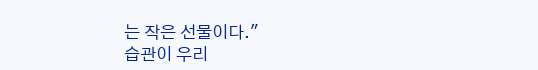는 작은 선물이다."
습관이 우리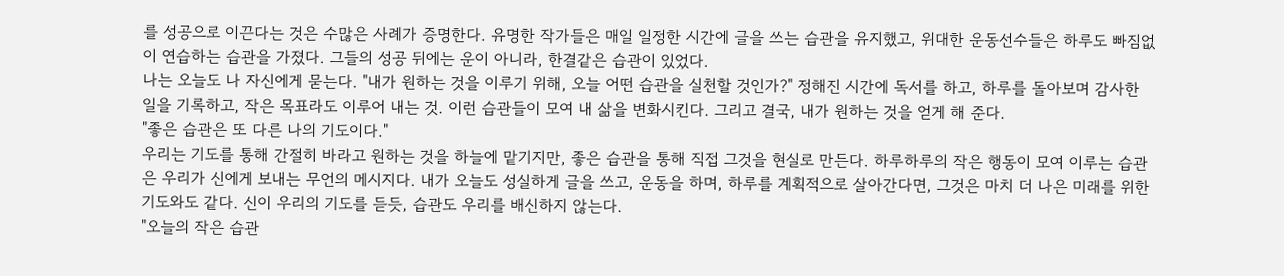를 성공으로 이끈다는 것은 수많은 사례가 증명한다. 유명한 작가들은 매일 일정한 시간에 글을 쓰는 습관을 유지했고, 위대한 운동선수들은 하루도 빠짐없이 연습하는 습관을 가졌다. 그들의 성공 뒤에는 운이 아니라, 한결같은 습관이 있었다.
나는 오늘도 나 자신에게 묻는다. "내가 원하는 것을 이루기 위해, 오늘 어떤 습관을 실천할 것인가?" 정해진 시간에 독서를 하고, 하루를 돌아보며 감사한 일을 기록하고, 작은 목표라도 이루어 내는 것. 이런 습관들이 모여 내 삶을 변화시킨다. 그리고 결국, 내가 원하는 것을 얻게 해 준다.
"좋은 습관은 또 다른 나의 기도이다."
우리는 기도를 통해 간절히 바라고 원하는 것을 하늘에 맡기지만, 좋은 습관을 통해 직접 그것을 현실로 만든다. 하루하루의 작은 행동이 모여 이루는 습관은 우리가 신에게 보내는 무언의 메시지다. 내가 오늘도 성실하게 글을 쓰고, 운동을 하며, 하루를 계획적으로 살아간다면, 그것은 마치 더 나은 미래를 위한 기도와도 같다. 신이 우리의 기도를 듣듯, 습관도 우리를 배신하지 않는다.
"오늘의 작은 습관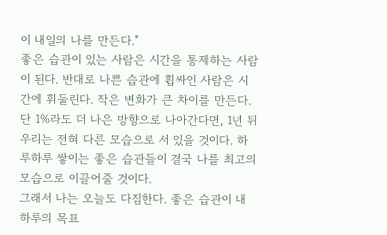이 내일의 나를 만든다."
좋은 습관이 있는 사람은 시간을 통제하는 사람이 된다. 반대로 나쁜 습관에 휩싸인 사람은 시간에 휘둘린다. 작은 변화가 큰 차이를 만든다. 단 1%라도 더 나은 방향으로 나아간다면, 1년 뒤 우리는 전혀 다른 모습으로 서 있을 것이다. 하루하루 쌓이는 좋은 습관들이 결국 나를 최고의 모습으로 이끌어줄 것이다.
그래서 나는 오늘도 다짐한다. 좋은 습관이 내 하루의 목표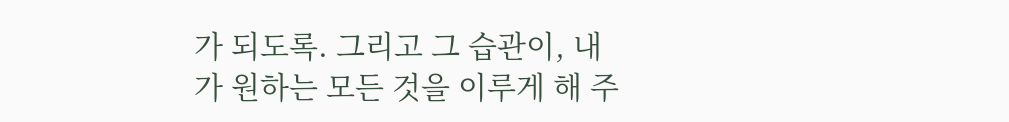가 되도록. 그리고 그 습관이, 내가 원하는 모든 것을 이루게 해 주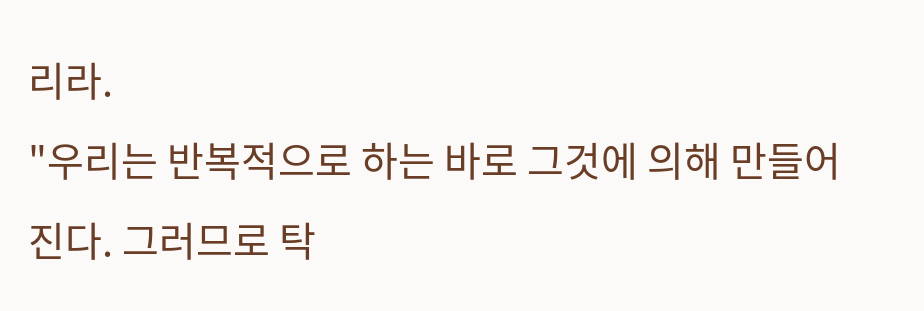리라.
"우리는 반복적으로 하는 바로 그것에 의해 만들어진다. 그러므로 탁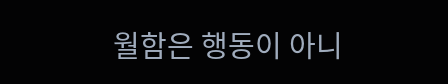월함은 행동이 아니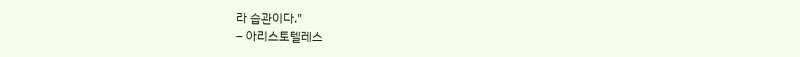라 습관이다."
– 아리스토텔레스